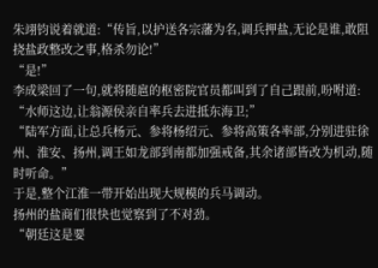朱翊钧说着就道:“传旨,以护送各宗藩为名,调兵押盐,无论是谁,敢阻挠盐政整改之事,格杀勿论!”
“是!”
李成梁回了一句,就将随扈的枢密院官员都叫到了自己跟前,吩咐道:
“水师这边,让翁源侯亲自率兵去进抵东海卫;”
“陆军方面,让总兵杨元、参将杨绍元、参将高策各率部,分别进驻徐州、淮安、扬州,调王如龙部到南都加强戒备,其余诸部皆改为机动,随时听命。”
于是,整个江淮一带开始出现大规模的兵马调动。
扬州的盐商们很快也觉察到了不对劲。
“朝廷这是要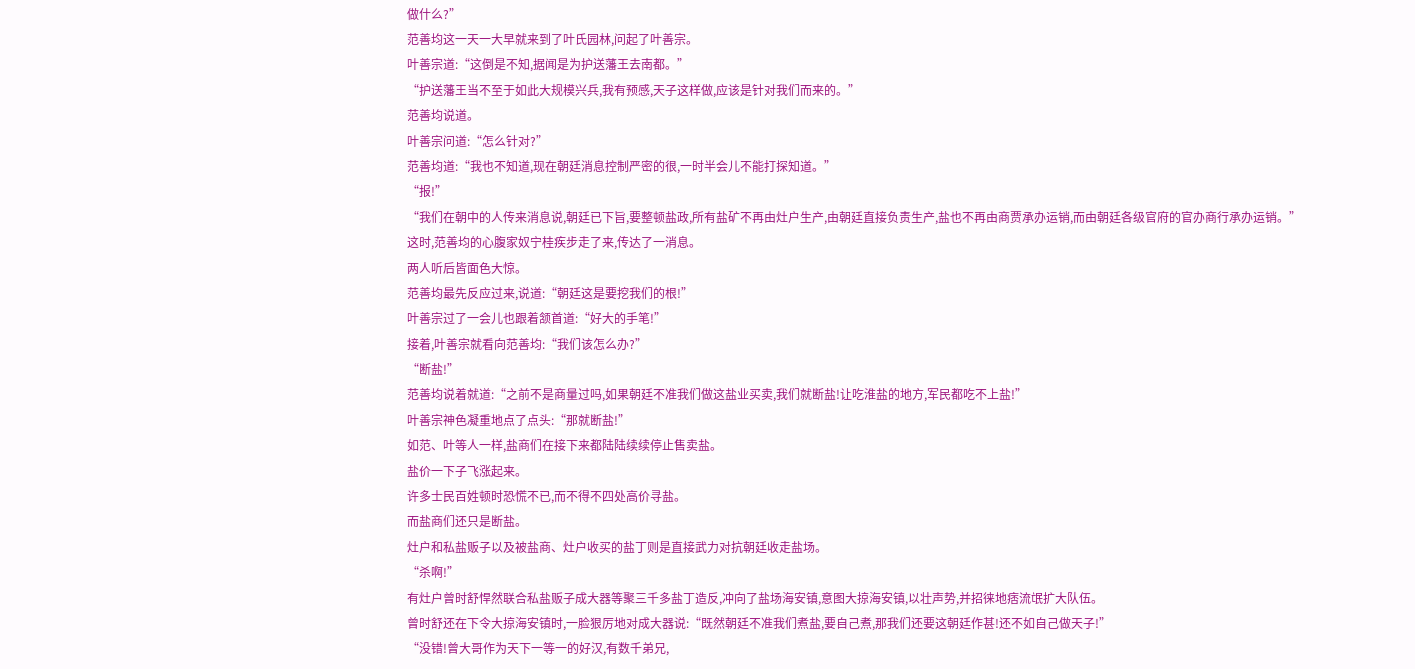做什么?”
范善均这一天一大早就来到了叶氏园林,问起了叶善宗。
叶善宗道:“这倒是不知,据闻是为护送藩王去南都。”
“护送藩王当不至于如此大规模兴兵,我有预感,天子这样做,应该是针对我们而来的。”
范善均说道。
叶善宗问道:“怎么针对?”
范善均道:“我也不知道,现在朝廷消息控制严密的很,一时半会儿不能打探知道。”
“报!”
“我们在朝中的人传来消息说,朝廷已下旨,要整顿盐政,所有盐矿不再由灶户生产,由朝廷直接负责生产,盐也不再由商贾承办运销,而由朝廷各级官府的官办商行承办运销。”
这时,范善均的心腹家奴宁桂疾步走了来,传达了一消息。
两人听后皆面色大惊。
范善均最先反应过来,说道:“朝廷这是要挖我们的根!”
叶善宗过了一会儿也跟着颔首道:“好大的手笔!”
接着,叶善宗就看向范善均:“我们该怎么办?”
“断盐!”
范善均说着就道:“之前不是商量过吗,如果朝廷不准我们做这盐业买卖,我们就断盐!让吃淮盐的地方,军民都吃不上盐!”
叶善宗神色凝重地点了点头:“那就断盐!”
如范、叶等人一样,盐商们在接下来都陆陆续续停止售卖盐。
盐价一下子飞涨起来。
许多士民百姓顿时恐慌不已,而不得不四处高价寻盐。
而盐商们还只是断盐。
灶户和私盐贩子以及被盐商、灶户收买的盐丁则是直接武力对抗朝廷收走盐场。
“杀啊!”
有灶户曾时舒悍然联合私盐贩子成大器等聚三千多盐丁造反,冲向了盐场海安镇,意图大掠海安镇,以壮声势,并招徕地痞流氓扩大队伍。
曾时舒还在下令大掠海安镇时,一脸狠厉地对成大器说:“既然朝廷不准我们煮盐,要自己煮,那我们还要这朝廷作甚!还不如自己做天子!”
“没错!曾大哥作为天下一等一的好汉,有数千弟兄,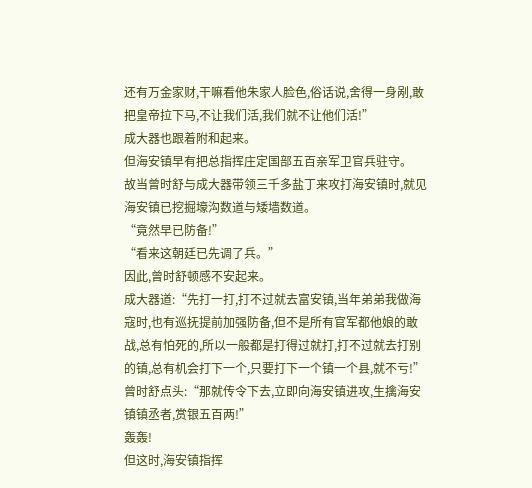还有万金家财,干嘛看他朱家人脸色,俗话说,舍得一身剐,敢把皇帝拉下马,不让我们活,我们就不让他们活!”
成大器也跟着附和起来。
但海安镇早有把总指挥庄定国部五百亲军卫官兵驻守。
故当曾时舒与成大器带领三千多盐丁来攻打海安镇时,就见海安镇已挖掘壕沟数道与矮墙数道。
“竟然早已防备!”
“看来这朝廷已先调了兵。”
因此,曾时舒顿感不安起来。
成大器道:“先打一打,打不过就去富安镇,当年弟弟我做海寇时,也有巡抚提前加强防备,但不是所有官军都他娘的敢战,总有怕死的,所以一般都是打得过就打,打不过就去打别的镇,总有机会打下一个,只要打下一个镇一个县,就不亏!”
曾时舒点头:“那就传令下去,立即向海安镇进攻,生擒海安镇镇丞者,赏银五百两!”
轰轰!
但这时,海安镇指挥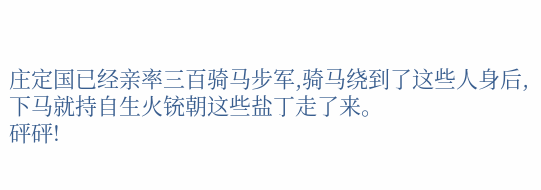庄定国已经亲率三百骑马步军,骑马绕到了这些人身后,下马就持自生火铳朝这些盐丁走了来。
砰砰!